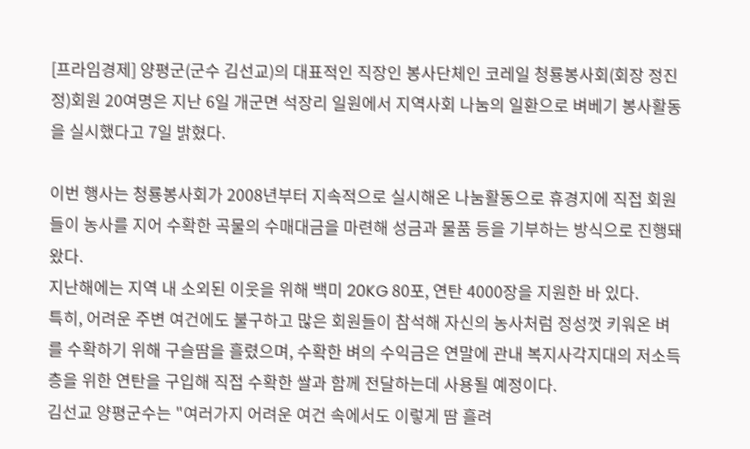[프라임경제] 양평군(군수 김선교)의 대표적인 직장인 봉사단체인 코레일 청룡봉사회(회장 정진정)회원 20여명은 지난 6일 개군면 석장리 일원에서 지역사회 나눔의 일환으로 벼베기 봉사활동을 실시했다고 7일 밝혔다.

이번 행사는 청룡봉사회가 2008년부터 지속적으로 실시해온 나눔활동으로 휴경지에 직접 회원들이 농사를 지어 수확한 곡물의 수매대금을 마련해 성금과 물품 등을 기부하는 방식으로 진행돼왔다.
지난해에는 지역 내 소외된 이웃을 위해 백미 20KG 80포, 연탄 4000장을 지원한 바 있다.
특히, 어려운 주변 여건에도 불구하고 많은 회원들이 참석해 자신의 농사처럼 정성껏 키워온 벼를 수확하기 위해 구슬땀을 흘렸으며, 수확한 벼의 수익금은 연말에 관내 복지사각지대의 저소득층을 위한 연탄을 구입해 직접 수확한 쌀과 함께 전달하는데 사용될 예정이다.
김선교 양평군수는 "여러가지 어려운 여건 속에서도 이렇게 땀 흘려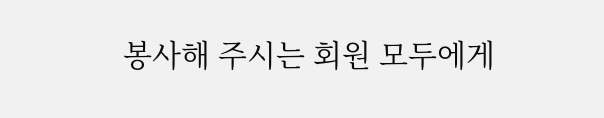봉사해 주시는 회원 모두에게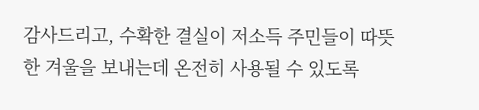감사드리고, 수확한 결실이 저소득 주민들이 따뜻한 겨울을 보내는데 온전히 사용될 수 있도록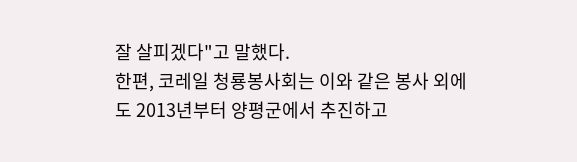잘 살피겠다"고 말했다.
한편, 코레일 청룡봉사회는 이와 같은 봉사 외에도 2013년부터 양평군에서 추진하고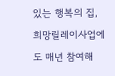있는 행복의 집, 희망릴레이사업에도 매년 참여해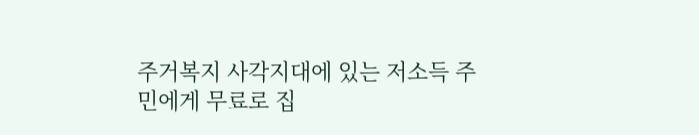주거복지 사각지대에 있는 저소득 주민에게 무료로 집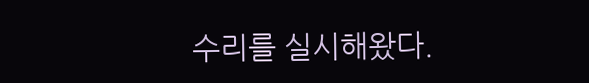수리를 실시해왔다.